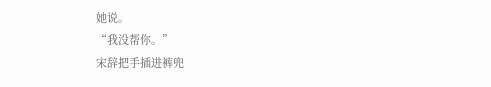她说。
“我没帮你。”
宋辞把手插进裤兜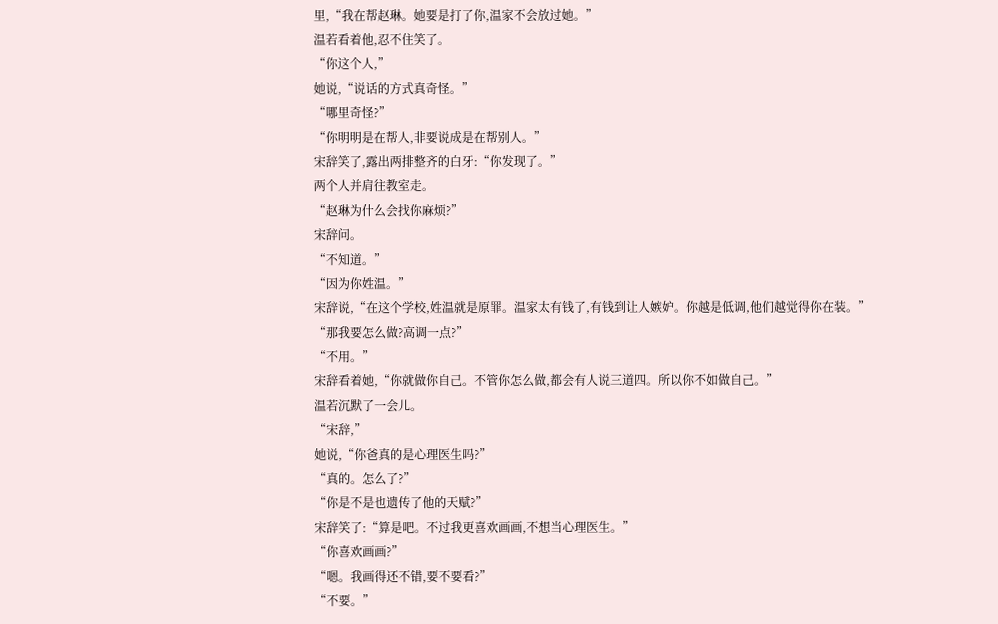里,“我在帮赵琳。她要是打了你,温家不会放过她。”
温若看着他,忍不住笑了。
“你这个人,”
她说,“说话的方式真奇怪。”
“哪里奇怪?”
“你明明是在帮人,非要说成是在帮别人。”
宋辞笑了,露出两排整齐的白牙:“你发现了。”
两个人并肩往教室走。
“赵琳为什么会找你麻烦?”
宋辞问。
“不知道。”
“因为你姓温。”
宋辞说,“在这个学校,姓温就是原罪。温家太有钱了,有钱到让人嫉妒。你越是低调,他们越觉得你在装。”
“那我要怎么做?高调一点?”
“不用。”
宋辞看着她,“你就做你自己。不管你怎么做,都会有人说三道四。所以你不如做自己。”
温若沉默了一会儿。
“宋辞,”
她说,“你爸真的是心理医生吗?”
“真的。怎么了?”
“你是不是也遗传了他的天赋?”
宋辞笑了:“算是吧。不过我更喜欢画画,不想当心理医生。”
“你喜欢画画?”
“嗯。我画得还不错,要不要看?”
“不要。”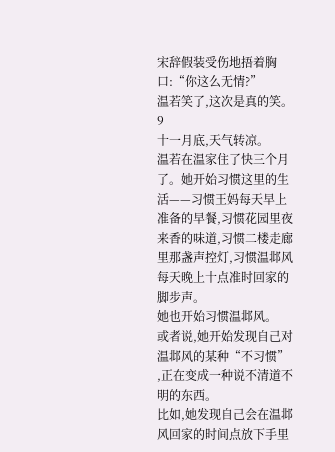宋辞假装受伤地捂着胸口:“你这么无情?”
温若笑了,这次是真的笑。
9
十一月底,天气转凉。
温若在温家住了快三个月了。她开始习惯这里的生活——习惯王妈每天早上准备的早餐,习惯花园里夜来香的味道,习惯二楼走廊里那盏声控灯,习惯温邶风每天晚上十点准时回家的脚步声。
她也开始习惯温邶风。
或者说,她开始发现自己对温邶风的某种“不习惯”
,正在变成一种说不清道不明的东西。
比如,她发现自己会在温邶风回家的时间点放下手里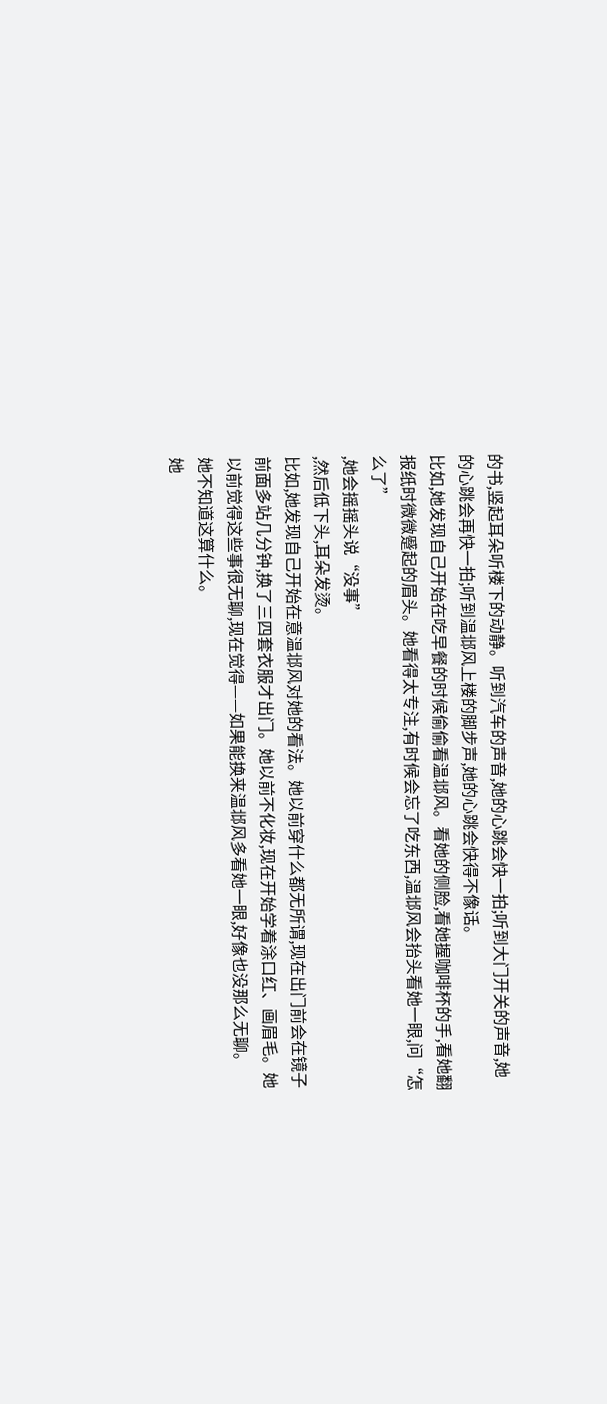的书,竖起耳朵听楼下的动静。听到汽车的声音,她的心跳会快一拍;听到大门开关的声音,她的心跳会再快一拍;听到温邶风上楼的脚步声,她的心跳会快得不像话。
比如,她发现自己开始在吃早餐的时候偷偷看温邶风。看她的侧脸,看她握咖啡杯的手,看她翻报纸时微微蹙起的眉头。她看得太专注,有时候会忘了吃东西,温邶风会抬头看她一眼,问“怎么了”
,她会摇摇头说“没事”
,然后低下头,耳朵发烫。
比如,她发现自己开始在意温邶风对她的看法。她以前穿什么都无所谓,现在出门前会在镜子前面多站几分钟,换了三四套衣服才出门。她以前不化妆,现在开始学着涂口红、画眉毛。她以前觉得这些事很无聊,现在觉得——如果能换来温邶风多看她一眼,好像也没那么无聊。
她不知道这算什么。
她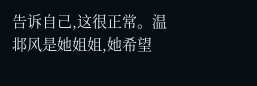告诉自己,这很正常。温邶风是她姐姐,她希望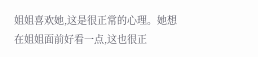姐姐喜欢她,这是很正常的心理。她想在姐姐面前好看一点,这也很正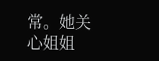常。她关心姐姐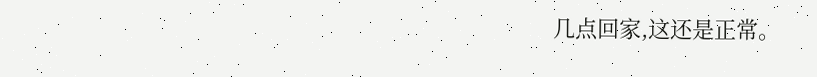几点回家,这还是正常。